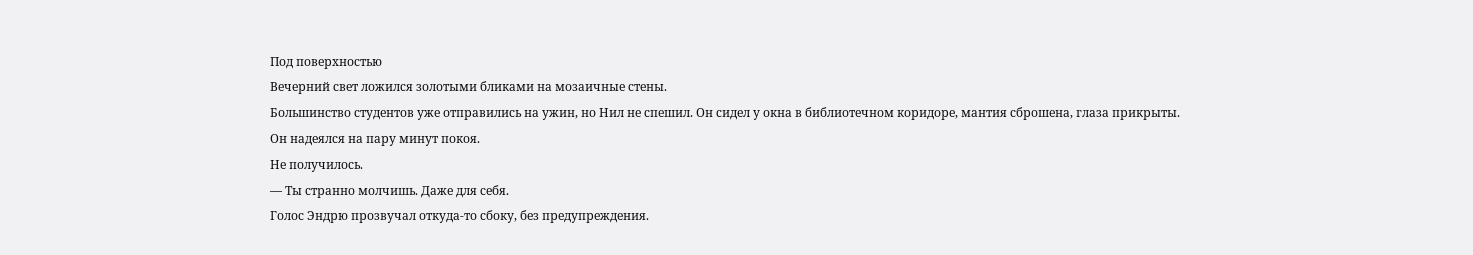Под поверхностью
Вечерний свет ложился золотыми бликами на мозаичные стены.
Большинство студентов уже отправились на ужин, но Нил не спешил. Он сидел у окна в библиотечном коридоре, мантия сброшена, глаза прикрыты.
Он надеялся на пару минут покоя.
Не получилось.
— Ты странно молчишь. Даже для себя.
Голос Эндрю прозвучал откуда-то сбоку, без предупреждения.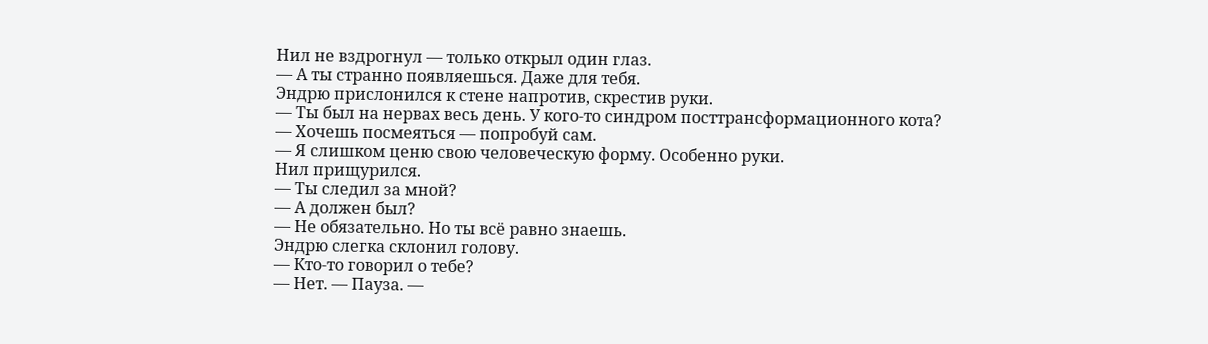Нил не вздрогнул — только открыл один глаз.
— А ты странно появляешься. Даже для тебя.
Эндрю прислонился к стене напротив, скрестив руки.
— Ты был на нервах весь день. У кого-то синдром посттрансформационного кота?
— Хочешь посмеяться — попробуй сам.
— Я слишком ценю свою человеческую форму. Особенно руки.
Нил прищурился.
— Ты следил за мной?
— А должен был?
— Не обязательно. Но ты всё равно знаешь.
Эндрю слегка склонил голову.
— Кто-то говорил о тебе?
— Нет. — Пауза. —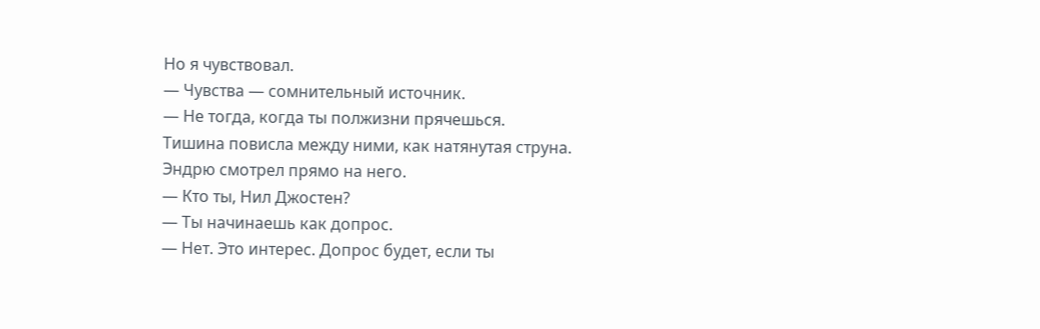Но я чувствовал.
— Чувства — сомнительный источник.
— Не тогда, когда ты полжизни прячешься.
Тишина повисла между ними, как натянутая струна.
Эндрю смотрел прямо на него.
— Кто ты, Нил Джостен?
— Ты начинаешь как допрос.
— Нет. Это интерес. Допрос будет, если ты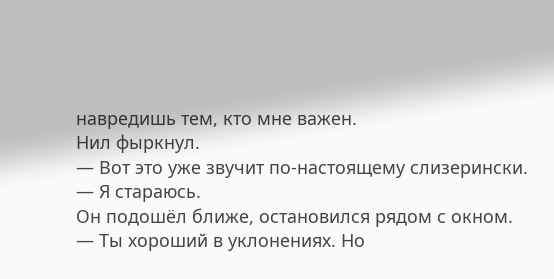навредишь тем, кто мне важен.
Нил фыркнул.
— Вот это уже звучит по-настоящему слизерински.
— Я стараюсь.
Он подошёл ближе, остановился рядом с окном.
— Ты хороший в уклонениях. Но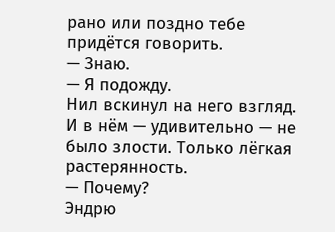рано или поздно тебе придётся говорить.
— Знаю.
— Я подожду.
Нил вскинул на него взгляд. И в нём — удивительно — не было злости. Только лёгкая растерянность.
— Почему?
Эндрю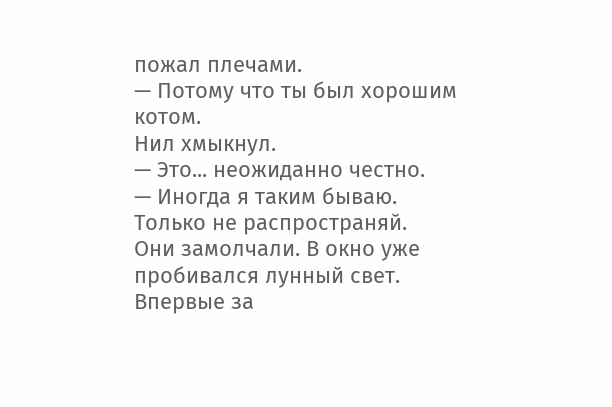пожал плечами.
— Потому что ты был хорошим котом.
Нил хмыкнул.
— Это... неожиданно честно.
— Иногда я таким бываю. Только не распространяй.
Они замолчали. В окно уже пробивался лунный свет.
Впервые за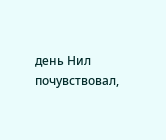день Нил почувствовал,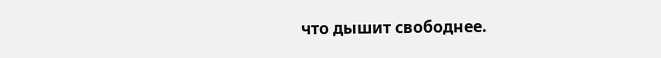что дышит свободнее.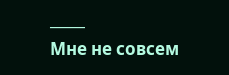_____
Мне не совсем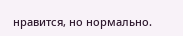нравится, но нормально.